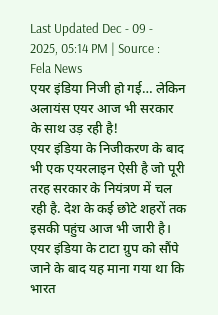Last Updated Dec - 09 - 2025, 05:14 PM | Source : Fela News
एयर इंडिया निजी हो गई… लेकिन अलायंस एयर आज भी सरकार के साथ उड़ रही है!
एयर इंडिया के निजीकरण के बाद भी एक एयरलाइन ऐसी है जो पूरी तरह सरकार के नियंत्रण में चल रही है. देश के कई छोटे शहरों तक इसकी पहुंच आज भी जारी है।
एयर इंडिया के टाटा ग्रुप को सौंपे जाने के बाद यह माना गया था कि भारत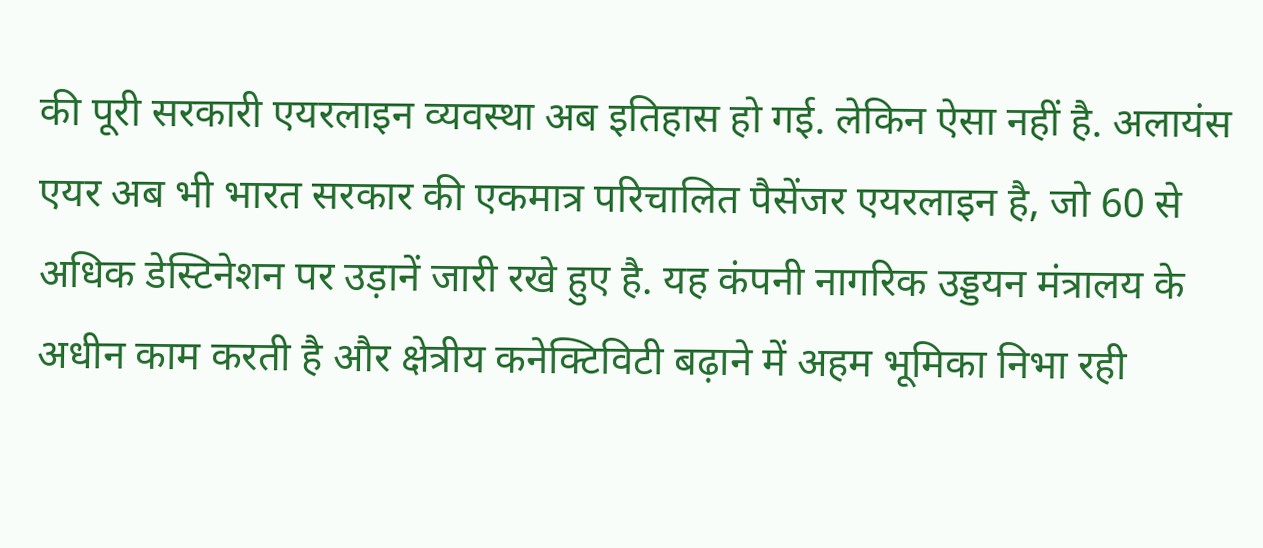की पूरी सरकारी एयरलाइन व्यवस्था अब इतिहास हो गई. लेकिन ऐसा नहीं है. अलायंस एयर अब भी भारत सरकार की एकमात्र परिचालित पैसेंजर एयरलाइन है, जो 60 से अधिक डेस्टिनेशन पर उड़ानें जारी रखे हुए है. यह कंपनी नागरिक उड्डयन मंत्रालय के अधीन काम करती है और क्षेत्रीय कनेक्टिविटी बढ़ाने में अहम भूमिका निभा रही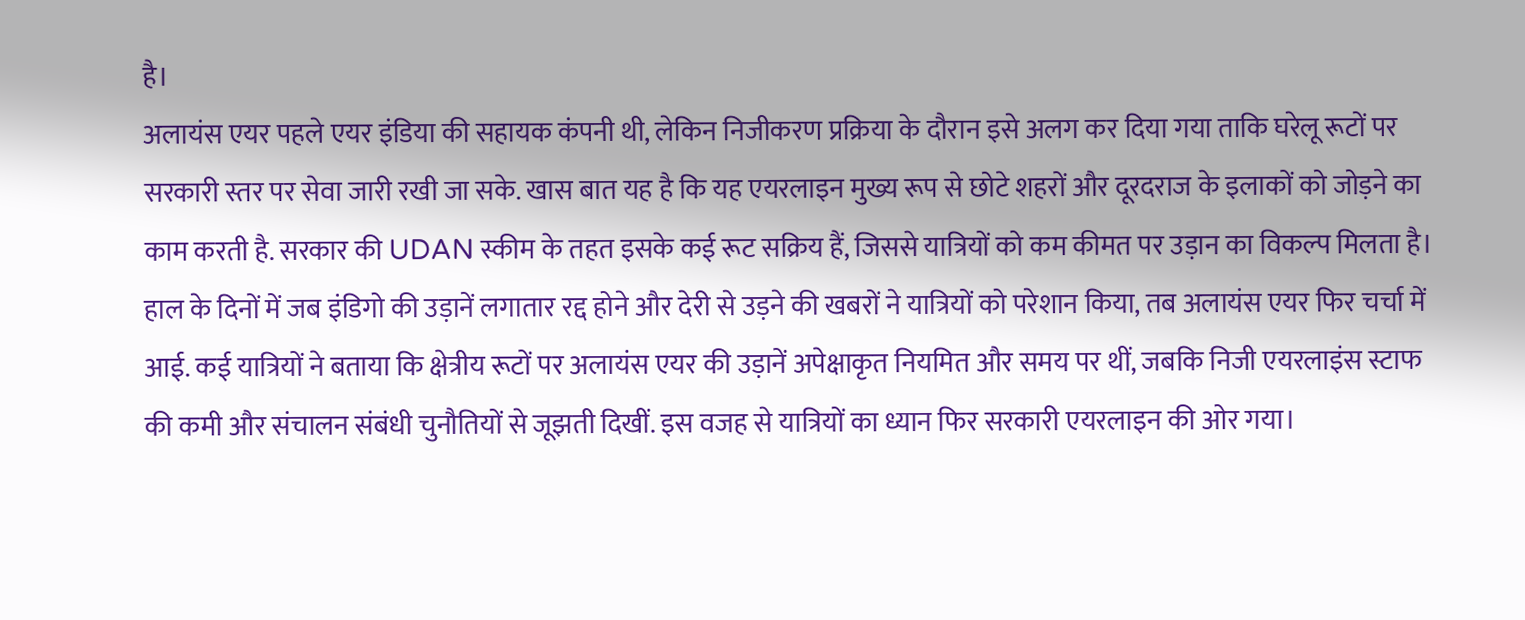है।
अलायंस एयर पहले एयर इंडिया की सहायक कंपनी थी, लेकिन निजीकरण प्रक्रिया के दौरान इसे अलग कर दिया गया ताकि घरेलू रूटों पर सरकारी स्तर पर सेवा जारी रखी जा सके. खास बात यह है कि यह एयरलाइन मुख्य रूप से छोटे शहरों और दूरदराज के इलाकों को जोड़ने का काम करती है. सरकार की UDAN स्कीम के तहत इसके कई रूट सक्रिय हैं, जिससे यात्रियों को कम कीमत पर उड़ान का विकल्प मिलता है।
हाल के दिनों में जब इंडिगो की उड़ानें लगातार रद्द होने और देरी से उड़ने की खबरों ने यात्रियों को परेशान किया, तब अलायंस एयर फिर चर्चा में आई. कई यात्रियों ने बताया कि क्षेत्रीय रूटों पर अलायंस एयर की उड़ानें अपेक्षाकृत नियमित और समय पर थीं, जबकि निजी एयरलाइंस स्टाफ की कमी और संचालन संबंधी चुनौतियों से जूझती दिखीं. इस वजह से यात्रियों का ध्यान फिर सरकारी एयरलाइन की ओर गया।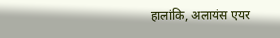हालांकि, अलायंस एयर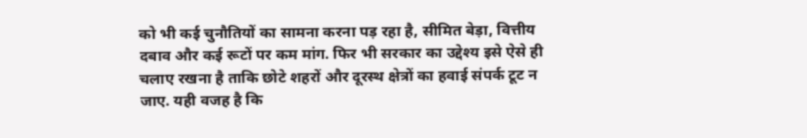को भी कई चुनौतियों का सामना करना पड़ रहा है, सीमित बेड़ा, वित्तीय दबाव और कई रूटों पर कम मांग. फिर भी सरकार का उद्देश्य इसे ऐसे ही चलाए रखना है ताकि छोटे शहरों और दूरस्थ क्षेत्रों का हवाई संपर्क टूट न जाए. यही वजह है कि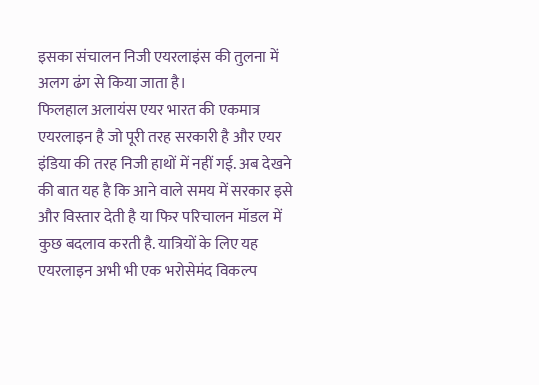इसका संचालन निजी एयरलाइंस की तुलना में अलग ढंग से किया जाता है।
फिलहाल अलायंस एयर भारत की एकमात्र एयरलाइन है जो पूरी तरह सरकारी है और एयर इंडिया की तरह निजी हाथों में नहीं गई. अब देखने की बात यह है कि आने वाले समय में सरकार इसे और विस्तार देती है या फिर परिचालन मॉडल में कुछ बदलाव करती है. यात्रियों के लिए यह एयरलाइन अभी भी एक भरोसेमंद विकल्प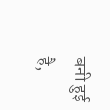बनी हुई है,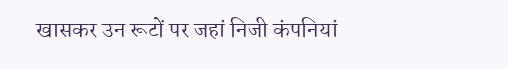खासकर उन रूटों पर जहां निजी कंपनियां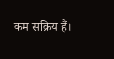कम सक्रिय हैं।